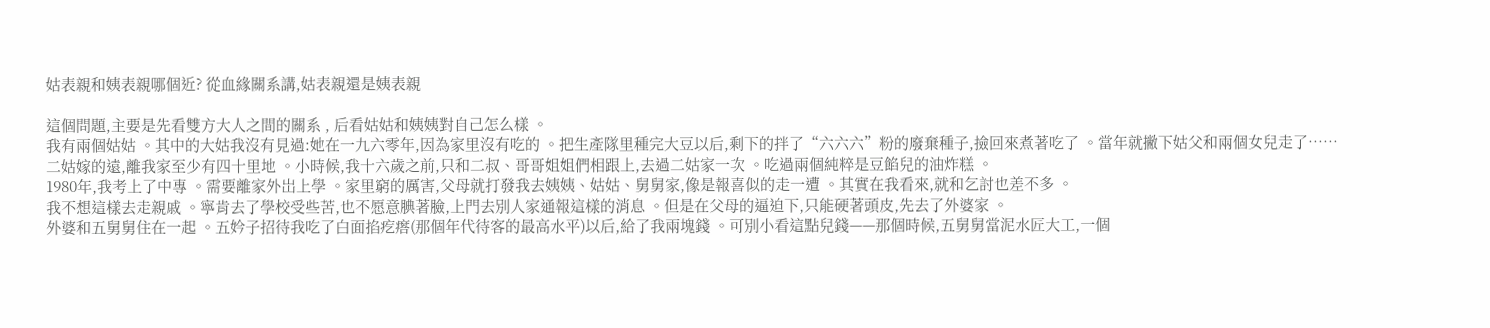姑表親和姨表親哪個近? 從血緣關系講,姑表親還是姨表親

這個問題,主要是先看雙方大人之間的關系 , 后看姑姑和姨姨對自己怎么樣 。
我有兩個姑姑 。其中的大姑我沒有見過:她在一九六零年,因為家里沒有吃的 。把生產隊里種完大豆以后,剩下的拌了“六六六”粉的廢棄種子,撿回來煮著吃了 。當年就撇下姑父和兩個女兒走了……
二姑嫁的遠,離我家至少有四十里地 。小時候,我十六歲之前,只和二叔、哥哥姐姐們相跟上,去過二姑家一次 。吃過兩個純粹是豆餡兒的油炸糕 。
1980年,我考上了中專 。需要離家外岀上學 。家里窮的厲害,父母就打發我去姨姨、姑姑、舅舅家,像是報喜似的走一遭 。其實在我看來,就和乞討也差不多 。
我不想這樣去走親戚 。寧肯去了學校受些苦,也不愿意腆著臉,上門去別人家通報這樣的消息 。但是在父母的逼迫下,只能硬著頭皮,先去了外婆家 。
外婆和五舅舅住在一起 。五妗子招待我吃了白面掐疙瘩(那個年代待客的最高水平)以后,給了我兩塊錢 。可別小看這點兒錢——那個時候,五舅舅當泥水匠大工,一個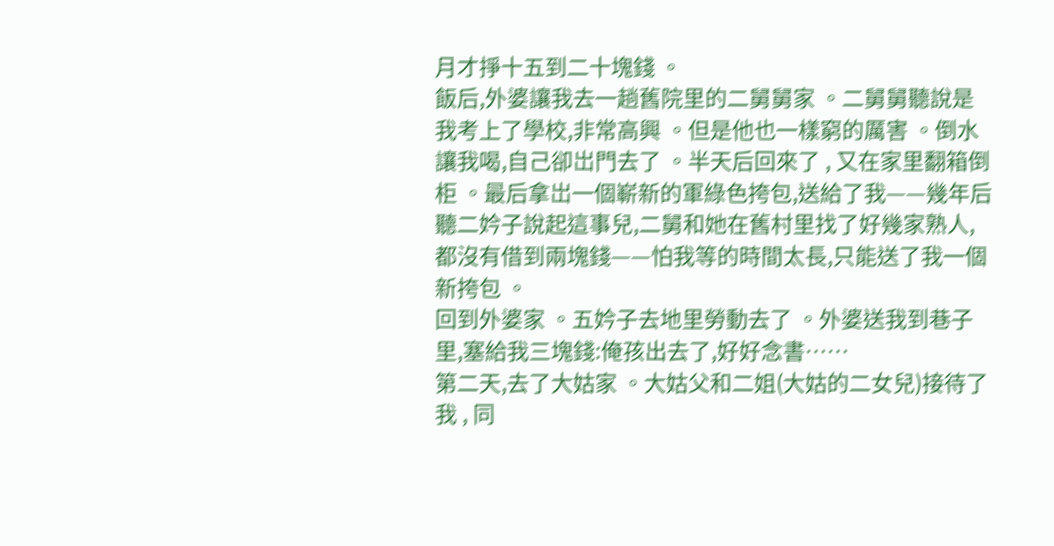月才掙十五到二十塊錢 。
飯后,外婆讓我去一趟舊院里的二舅舅家 。二舅舅聽說是我考上了學校,非常高興 。但是他也一樣窮的厲害 。倒水讓我喝,自己卻岀門去了 。半天后回來了 , 又在家里翻箱倒柜 。最后拿岀一個嶄新的軍綠色挎包,送給了我——幾年后聽二妗子說起這事兒,二舅和她在舊村里找了好幾家熟人,都沒有借到兩塊錢——怕我等的時間太長,只能送了我一個新挎包 。
回到外婆家 。五妗子去地里勞動去了 。外婆送我到巷子里,塞給我三塊錢:俺孩出去了,好好念書……
第二天,去了大姑家 。大姑父和二姐(大姑的二女兒)接待了我 , 同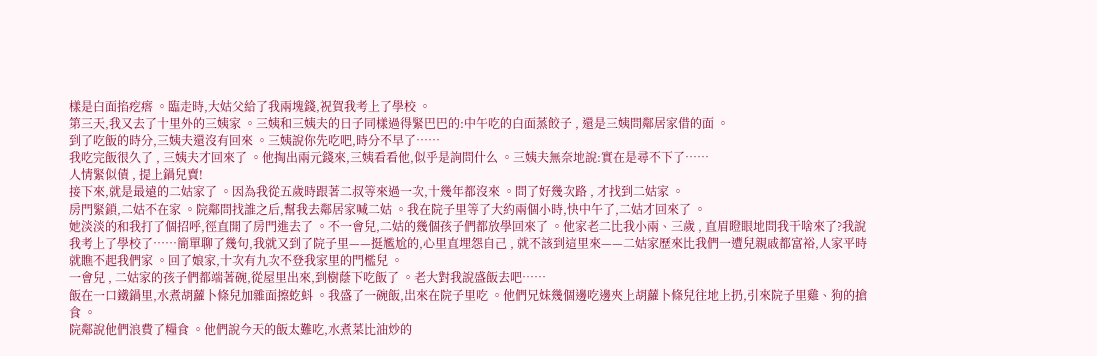樣是白面掐疙瘩 。臨走時,大姑父給了我兩塊錢,祝賀我考上了學校 。
第三天,我又去了十里外的三姨家 。三姨和三姨夫的日子同樣過得緊巴巴的:中午吃的白面蒸餃子 , 還是三姨問鄰居家借的面 。
到了吃飯的時分,三姨夫還沒有回來 。三姨說你先吃吧,時分不早了……
我吃完飯很久了 , 三姨夫才回來了 。他掏出兩元錢來,三姨看看他,似乎是詢問什么 。三姨夫無奈地說:實在是尋不下了……
人情緊似債 , 提上鍋兒賣!
接下來,就是最遠的二姑家了 。因為我從五歲時跟著二叔等來過一次,十幾年都沒來 。問了好幾次路 , 才找到二姑家 。
房門緊鎖,二姑不在家 。院鄰問找誰之后,幫我去鄰居家喊二姑 。我在院子里等了大約兩個小時,快中午了,二姑才回來了 。
她淡淡的和我打了個招呼,徑直開了房門進去了 。不一會兒,二姑的幾個孩子們都放學回來了 。他家老二比我小兩、三歲 , 直眉瞪眼地問我干啥來了?我說我考上了學校了……簡單聊了幾句,我就又到了院子里——挺尷尬的,心里直埋怨自己 , 就不該到這里來——二姑家歷來比我們一遭兒親戚都富裕,人家平時就瞧不起我們家 。回了娘家,十次有九次不登我家里的門檻兒 。
一會兒 , 二姑家的孩子們都端著碗,從屋里出來,到樹蔭下吃飯了 。老大對我說盛飯去吧……
飯在一口鐵鍋里,水煮胡蘿卜條兒加雜面擦虼蚪 。我盛了一碗飯,岀來在院子里吃 。他們兄妹幾個邊吃邊夾上胡蘿卜條兒往地上扔,引來院子里雞、狗的搶食 。
院鄰說他們浪費了糧食 。他們說今天的飯太難吃,水煮菜比油炒的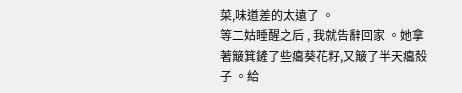菜,味道差的太遠了 。
等二姑睡醒之后 , 我就告辭回家 。她拿著簸箕鏟了些癟葵花籽,又簸了半天癟殼子 。給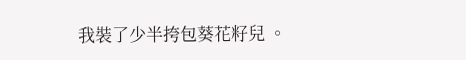我裝了少半挎包葵花籽兒 。